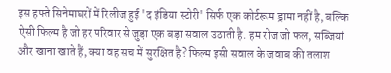इस हफ्ते सिनेमाघरों में रिलीज हुई 'द इंडिया स्टोरी' सिर्फ एक कोर्टरूम ड्रामा नहीं है, बल्कि ऐसी फिल्म है जो हर परिवार से जुड़ा एक बड़ा सवाल उठाती है. हम रोज जो फल, सब्जियां और खाना खाते हैं, क्या वह सच में सुरक्षित है? फिल्म इसी सवाल के जवाब की तलाश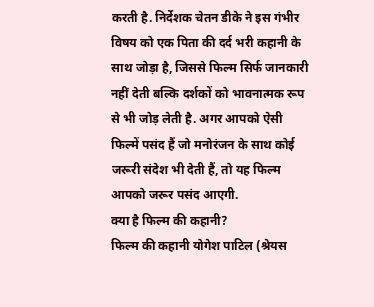करती है. निर्देशक चेतन डीके ने इस गंभीर विषय को एक पिता की दर्द भरी कहानी के साथ जोड़ा है, जिससे फिल्म सिर्फ जानकारी नहीं देती बल्कि दर्शकों को भावनात्मक रूप से भी जोड़ लेती है. अगर आपको ऐसी फिल्में पसंद हैं जो मनोरंजन के साथ कोई जरूरी संदेश भी देती हैं, तो यह फिल्म आपको जरूर पसंद आएगी.
क्या है फिल्म की कहानी?
फिल्म की कहानी योगेश पाटिल (श्रेयस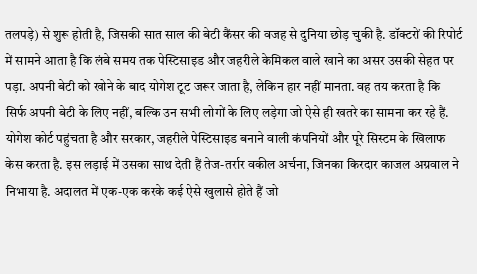तलपड़े) से शुरू होती है, जिसकी सात साल की बेटी कैंसर की वजह से दुनिया छोड़ चुकी है. डॉक्टरों की रिपोर्ट में सामने आता है कि लंबे समय तक पेस्टिसाइड और जहरीले केमिकल वाले खाने का असर उसकी सेहत पर पड़ा. अपनी बेटी को खोने के बाद योगेश टूट जरूर जाता है, लेकिन हार नहीं मानता. वह तय करता है कि सिर्फ अपनी बेटी के लिए नहीं, बल्कि उन सभी लोगों के लिए लड़ेगा जो ऐसे ही खतरे का सामना कर रहे हैं.
योगेश कोर्ट पहुंचता है और सरकार, जहरीले पेस्टिसाइड बनाने वाली कंपनियों और पूरे सिस्टम के खिलाफ केस करता है. इस लड़ाई में उसका साथ देती हैं तेज-तर्रार वकील अर्चना, जिनका किरदार काजल अग्रवाल ने निभाया है. अदालत में एक-एक करके कई ऐसे खुलासे होते हैं जो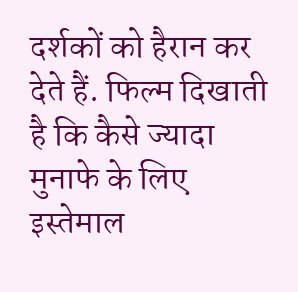दर्शकों को हैरान कर देते हैं. फिल्म दिखाती है कि कैसे ज्यादा मुनाफे के लिए इस्तेमाल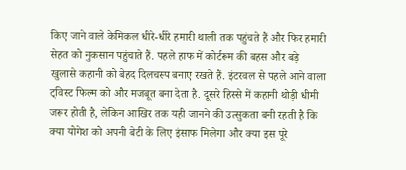किए जाने वाले केमिकल धीरे-धीरे हमारी थाली तक पहुंचते हैं और फिर हमारी सेहत को नुकसान पहुंचाते हैं. पहले हाफ में कोर्टरूम की बहस और बड़े खुलासे कहानी को बेहद दिलचस्प बनाए रखते हैं. इंटरवल से पहले आने वाला ट्विस्ट फिल्म को और मजबूत बना देता है. दूसरे हिस्से में कहानी थोड़ी धीमी जरूर होती है, लेकिन आखिर तक यही जानने की उत्सुकता बनी रहती है कि क्या योगेश को अपनी बेटी के लिए इंसाफ मिलेगा और क्या इस पूरे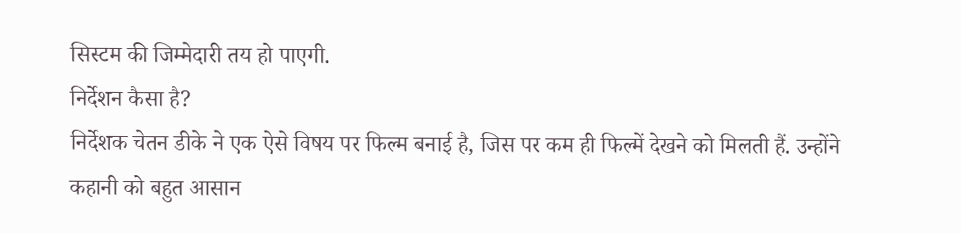सिस्टम की जिम्मेदारी तय हो पाएगी.
निर्देशन कैसा है?
निर्देशक चेतन डीके ने एक ऐसे विषय पर फिल्म बनाई है, जिस पर कम ही फिल्में देखने को मिलती हैं. उन्होंने कहानी को बहुत आसान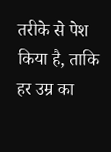तरीके से पेश किया है, ताकि हर उम्र का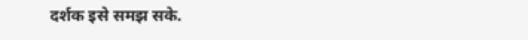दर्शक इसे समझ सके.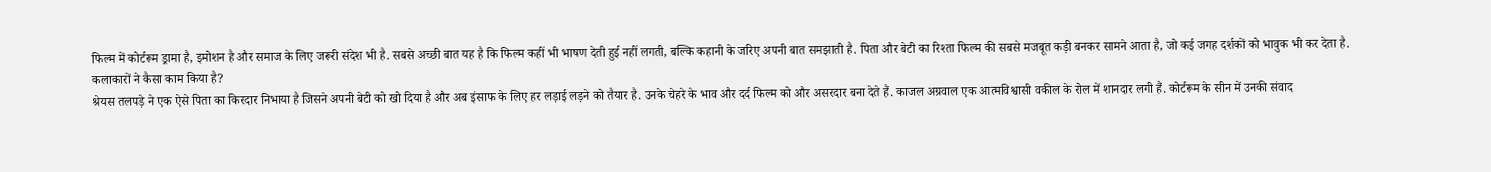फिल्म में कोर्टरूम ड्रामा है, इमोशन है और समाज के लिए जरूरी संदेश भी है. सबसे अच्छी बात यह है कि फिल्म कहीं भी भाषण देती हुई नहीं लगती, बल्कि कहानी के जरिए अपनी बात समझाती है. पिता और बेटी का रिश्ता फिल्म की सबसे मजबूत कड़ी बनकर सामने आता है, जो कई जगह दर्शकों को भावुक भी कर देता है.
कलाकारों ने कैसा काम किया है?
श्रेयस तलपड़े ने एक ऐसे पिता का किरदार निभाया है जिसने अपनी बेटी को खो दिया है और अब इंसाफ के लिए हर लड़ाई लड़ने को तैयार है. उनके चेहरे के भाव और दर्द फिल्म को और असरदार बना देते हैं. काजल अग्रवाल एक आत्मविश्वासी वकील के रोल में शानदार लगी हैं. कोर्टरूम के सीन में उनकी संवाद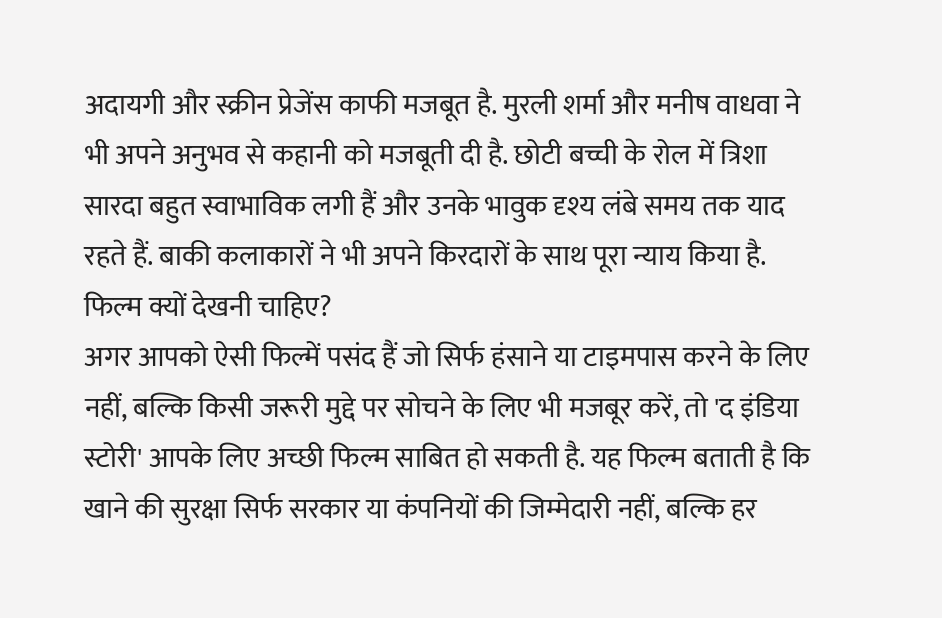अदायगी और स्क्रीन प्रेजेंस काफी मजबूत है. मुरली शर्मा और मनीष वाधवा ने भी अपने अनुभव से कहानी को मजबूती दी है. छोटी बच्ची के रोल में त्रिशा सारदा बहुत स्वाभाविक लगी हैं और उनके भावुक दृश्य लंबे समय तक याद रहते हैं. बाकी कलाकारों ने भी अपने किरदारों के साथ पूरा न्याय किया है.
फिल्म क्यों देखनी चाहिए?
अगर आपको ऐसी फिल्में पसंद हैं जो सिर्फ हंसाने या टाइमपास करने के लिए नहीं, बल्कि किसी जरूरी मुद्दे पर सोचने के लिए भी मजबूर करें, तो 'द इंडिया स्टोरी' आपके लिए अच्छी फिल्म साबित हो सकती है. यह फिल्म बताती है कि खाने की सुरक्षा सिर्फ सरकार या कंपनियों की जिम्मेदारी नहीं, बल्कि हर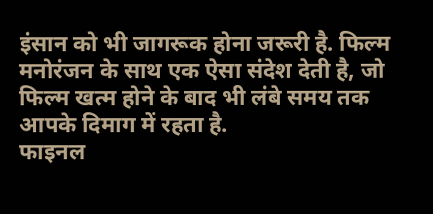इंसान को भी जागरूक होना जरूरी है. फिल्म मनोरंजन के साथ एक ऐसा संदेश देती है, जो फिल्म खत्म होने के बाद भी लंबे समय तक आपके दिमाग में रहता है.
फाइनल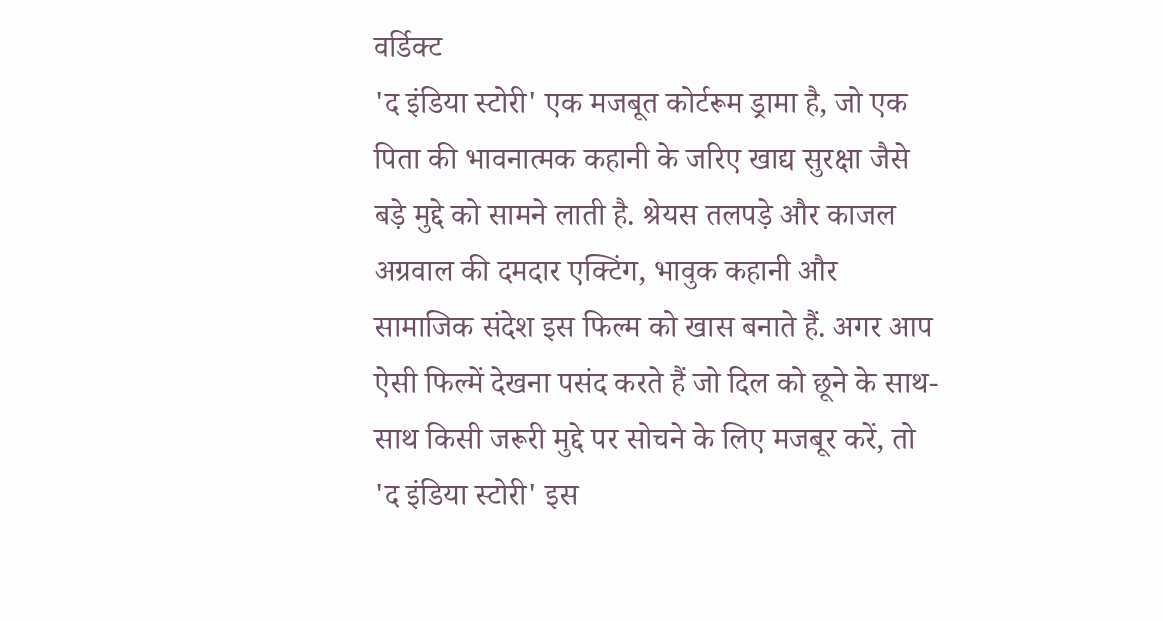वर्डिक्ट
'द इंडिया स्टोरी' एक मजबूत कोर्टरूम ड्रामा है, जो एक पिता की भावनात्मक कहानी के जरिए खाद्य सुरक्षा जैसे बड़े मुद्दे को सामने लाती है. श्रेयस तलपड़े और काजल अग्रवाल की दमदार एक्टिंग, भावुक कहानी और सामाजिक संदेश इस फिल्म को खास बनाते हैं. अगर आप ऐसी फिल्में देखना पसंद करते हैं जो दिल को छूने के साथ-साथ किसी जरूरी मुद्दे पर सोचने के लिए मजबूर करें, तो 'द इंडिया स्टोरी' इस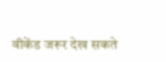वीकेंड जरूर देख सकते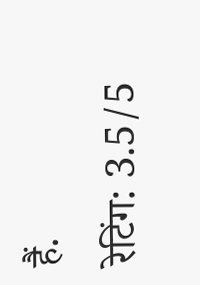हैं.
रेटिंग: 3.5/5